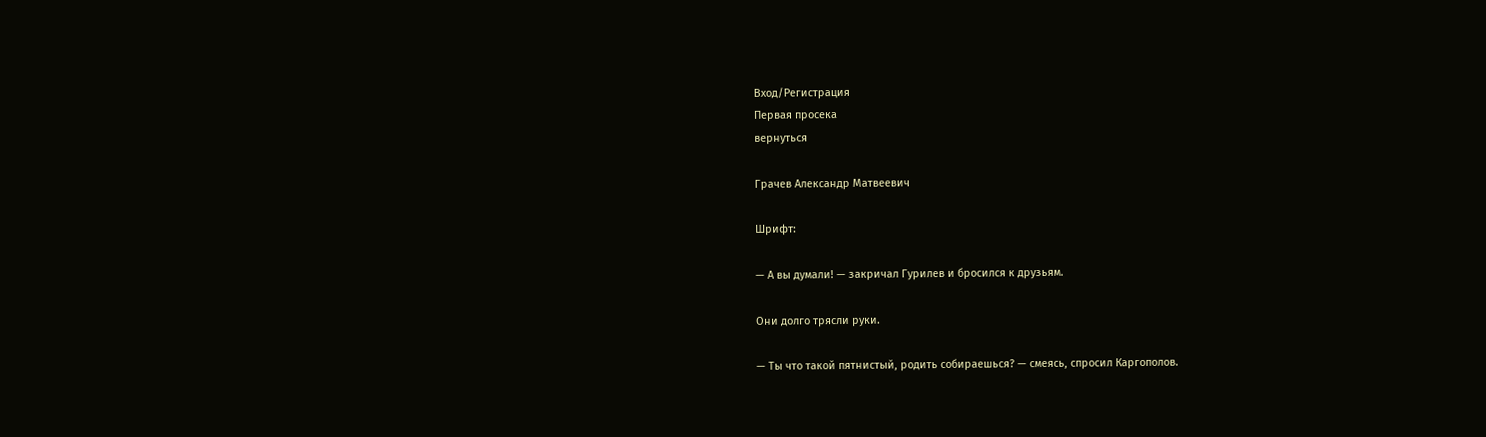Вход/Регистрация
Первая просека
вернуться

Грачев Александр Матвеевич

Шрифт:

— А вы думали! — закричал Гурилев и бросился к друзьям.

Они долго трясли руки.

— Ты что такой пятнистый, родить собираешься? — смеясь, спросил Каргополов.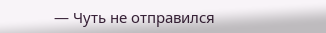— Чуть не отправился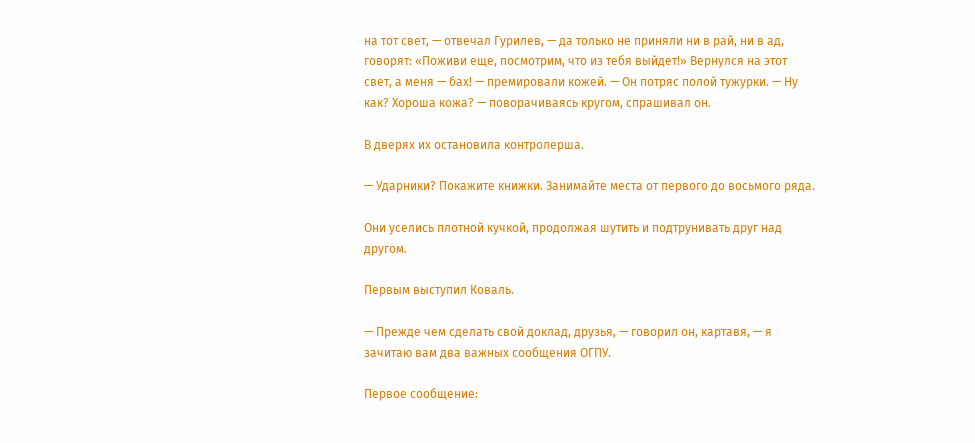на тот свет, — отвечал Гурилев, — да только не приняли ни в рай, ни в ад, говорят: «Поживи еще, посмотрим, что из тебя выйдет!» Вернулся на этот свет, а меня — бах! — премировали кожей. — Он потряс полой тужурки. — Ну как? Хороша кожа? — поворачиваясь кругом, спрашивал он.

В дверях их остановила контролерша.

— Ударники? Покажите книжки. Занимайте места от первого до восьмого ряда.

Они уселись плотной кучкой, продолжая шутить и подтрунивать друг над другом.

Первым выступил Коваль.

— Прежде чем сделать свой доклад, друзья, — говорил он, картавя, — я зачитаю вам два важных сообщения ОГПУ.

Первое сообщение: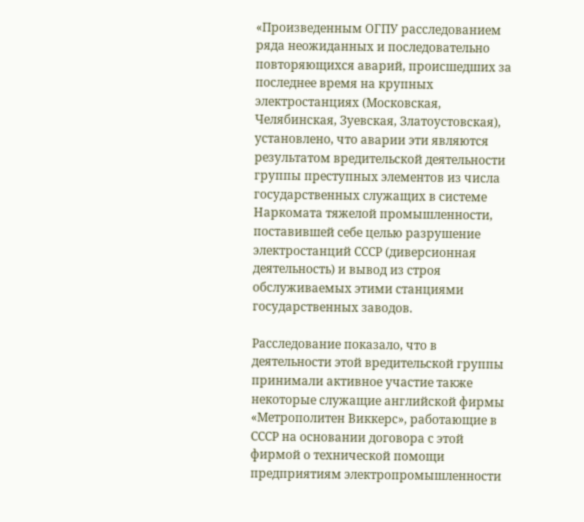«Произведенным ОГПУ расследованием ряда неожиданных и последовательно повторяющихся аварий, происшедших за последнее время на крупных электростанциях (Московская, Челябинская, Зуевская, Златоустовская), установлено, что аварии эти являются результатом вредительской деятельности группы преступных элементов из числа государственных служащих в системе Наркомата тяжелой промышленности, поставившей себе целью разрушение электростанций СССР (диверсионная деятельность) и вывод из строя обслуживаемых этими станциями государственных заводов.

Расследование показало, что в деятельности этой вредительской группы принимали активное участие также некоторые служащие английской фирмы «Метрополитен Виккерс», работающие в СССР на основании договора с этой фирмой о технической помощи предприятиям электропромышленности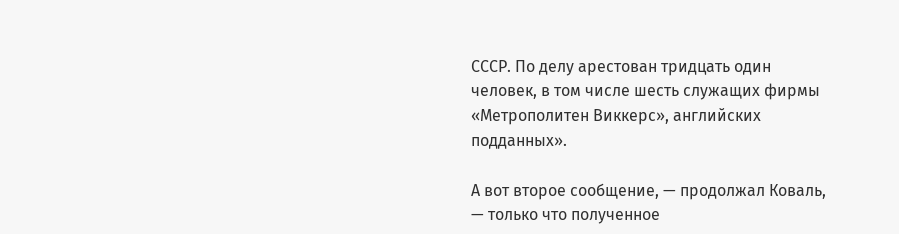СССР. По делу арестован тридцать один человек, в том числе шесть служащих фирмы «Метрополитен Виккерс», английских подданных».

А вот второе сообщение, — продолжал Коваль, — только что полученное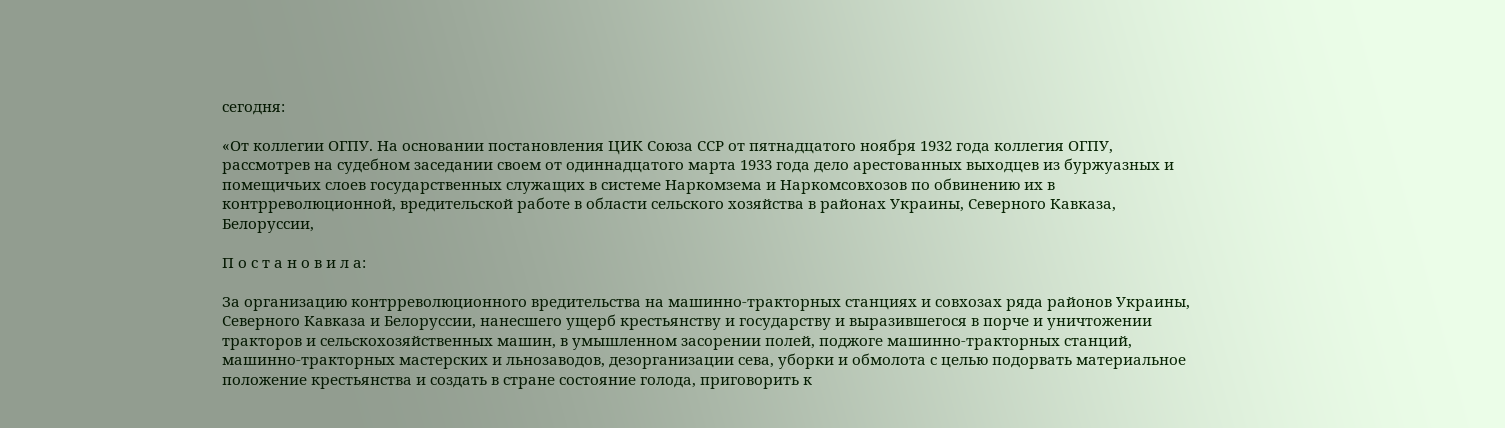сегодня:

«От коллегии ОГПУ. На основании постановления ЦИК Союза ССР от пятнадцатого ноября 1932 года коллегия ОГПУ, рассмотрев на судебном заседании своем от одиннадцатого марта 1933 года дело арестованных выходцев из буржуазных и помещичьих слоев государственных служащих в системе Наркомзема и Наркомсовхозов по обвинению их в контрреволюционной, вредительской работе в области сельского хозяйства в районах Украины, Северного Кавказа, Белоруссии,

П о с т а н о в и л а:

За организацию контрреволюционного вредительства на машинно-тракторных станциях и совхозах ряда районов Украины, Северного Кавказа и Белоруссии, нанесшего ущерб крестьянству и государству и выразившегося в порче и уничтожении тракторов и сельскохозяйственных машин, в умышленном засорении полей, поджоге машинно-тракторных станций, машинно-тракторных мастерских и льнозаводов, дезорганизации сева, уборки и обмолота с целью подорвать материальное положение крестьянства и создать в стране состояние голода, приговорить к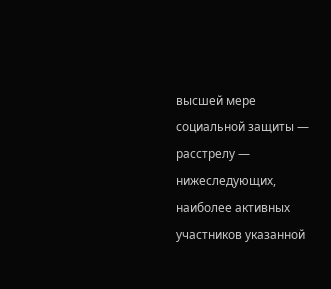высшей мере социальной защиты — расстрелу — нижеследующих, наиболее активных участников указанной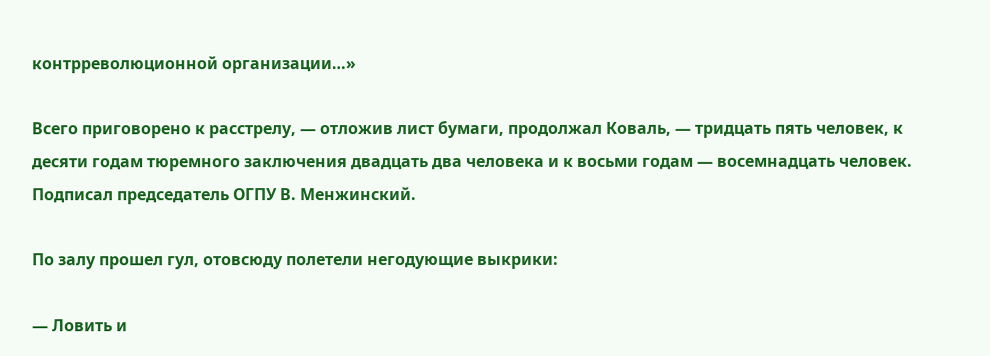контрреволюционной организации…»

Всего приговорено к расстрелу, — отложив лист бумаги, продолжал Коваль, — тридцать пять человек, к десяти годам тюремного заключения двадцать два человека и к восьми годам — восемнадцать человек. Подписал председатель ОГПУ В. Менжинский.

По залу прошел гул, отовсюду полетели негодующие выкрики:

— Ловить и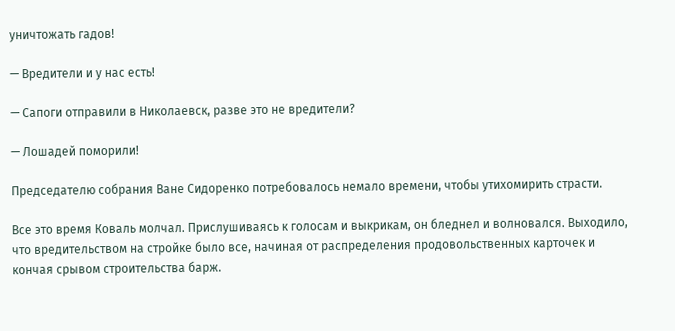уничтожать гадов!

— Вредители и у нас есть!

— Сапоги отправили в Николаевск, разве это не вредители?

— Лошадей поморили!

Председателю собрания Ване Сидоренко потребовалось немало времени, чтобы утихомирить страсти.

Все это время Коваль молчал. Прислушиваясь к голосам и выкрикам, он бледнел и волновался. Выходило, что вредительством на стройке было все, начиная от распределения продовольственных карточек и кончая срывом строительства барж.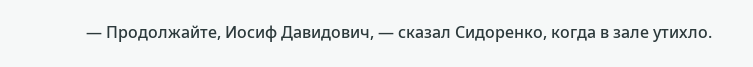— Продолжайте, Иосиф Давидович, — сказал Сидоренко, когда в зале утихло.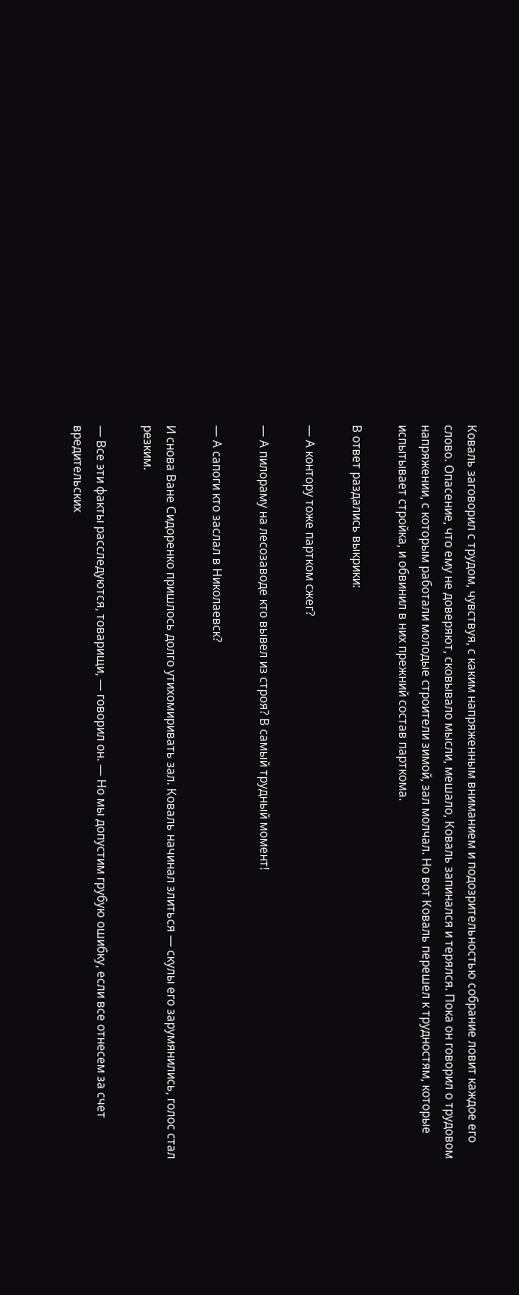Коваль заговорил с трудом, чувствуя, с каким напряженным вниманием и подозрительностью собрание ловит каждое его слово. Опасение, что ему не доверяют, сковывало мысли, мешало, Коваль запинался и терялся. Пока он говорил о трудовом напряжении, с которым работали молодые строители зимой, зал молчал. Но вот Коваль перешел к трудностям, которые испытывает стройка, и обвинил в них прежний состав парткома.

В ответ раздались выкрики:

— А контору тоже партком сжег?

— А пилораму на лесозаводе кто вывел из строя? В самый трудный момент!

— А сапоги кто заслал в Николаевск?

И снова Ване Сидоренко пришлось долго утихомиривать зал. Коваль начинал злиться — скулы его зарумянились, голос стал резким.

— Все эти факты расследуются, товарищи, — говорил он. — Но мы допустим грубую ошибку, если все отнесем за счет вредительских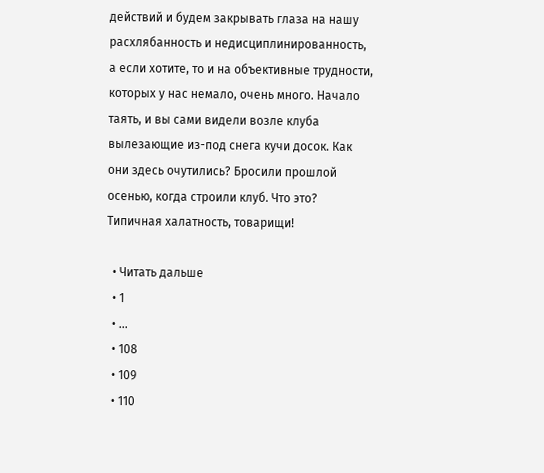действий и будем закрывать глаза на нашу расхлябанность и недисциплинированность, а если хотите, то и на объективные трудности, которых у нас немало, очень много. Начало таять, и вы сами видели возле клуба вылезающие из-под снега кучи досок. Как они здесь очутились? Бросили прошлой осенью, когда строили клуб. Что это? Типичная халатность, товарищи!

  • Читать дальше
  • 1
  • ...
  • 108
  • 109
  • 110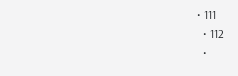• 111
  • 112
  •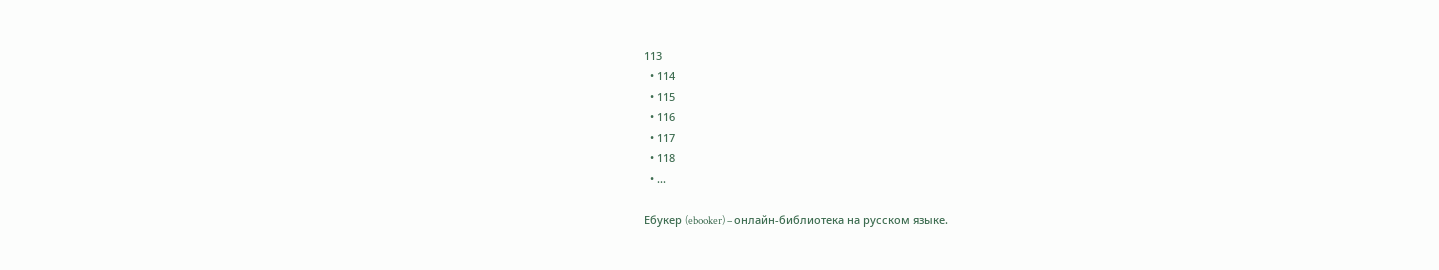113
  • 114
  • 115
  • 116
  • 117
  • 118
  • ...

Ебукер (ebooker) – онлайн-библиотека на русском языке.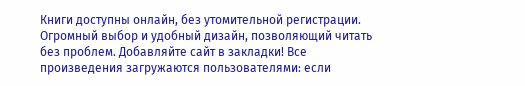Книги доступны онлайн, без утомительной регистрации. Огромный выбор и удобный дизайн, позволяющий читать без проблем. Добавляйте сайт в закладки! Все произведения загружаются пользователями: если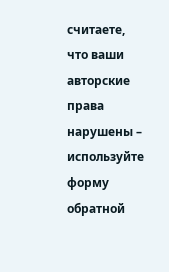считаете, что ваши авторские права нарушены – используйте форму обратной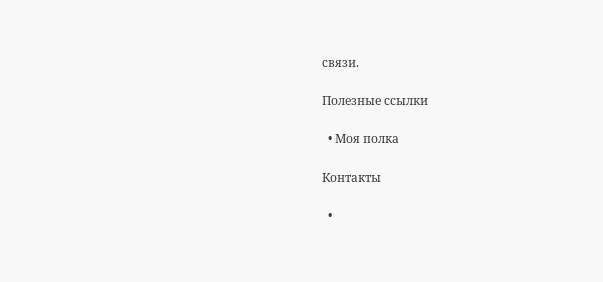связи.

Полезные ссылки

  • Моя полка

Контакты

  •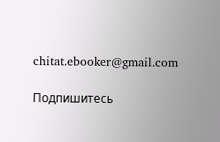chitat.ebooker@gmail.com

Подпишитесь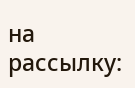на рассылку: